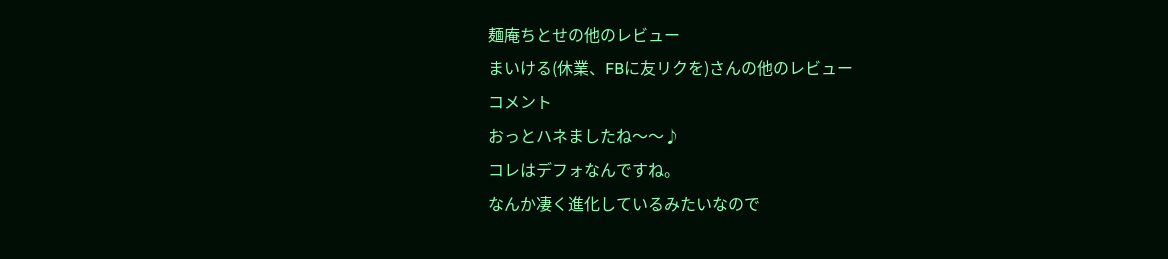麺庵ちとせの他のレビュー
まいける(休業、FBに友リクを)さんの他のレビュー
コメント
おっとハネましたね〜〜♪
コレはデフォなんですね。
なんか凄く進化しているみたいなので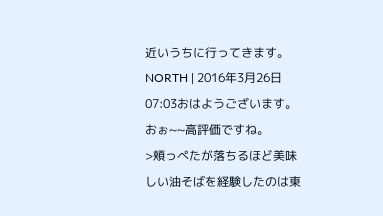近いうちに行ってきます。
NORTH | 2016年3月26日 07:03おはようございます。
おぉ~~高評価ですね。
>頬っぺたが落ちるほど美味しい油そばを経験したのは東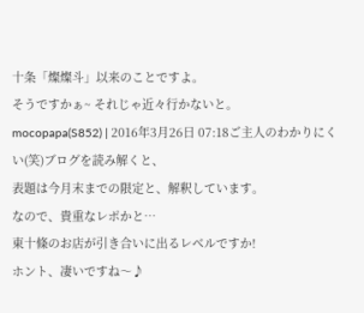十条「燦燦斗」以来のことですよ。
そうですかぁ~ それじゃ近々行かないと。
mocopapa(S852) | 2016年3月26日 07:18ご主人のわかりにくい(笑)ブログを読み解くと、
表題は今月末までの限定と、解釈しています。
なので、貴重なレポかと…
東十條のお店が引き合いに出るレベルですか!
ホント、凄いですね〜♪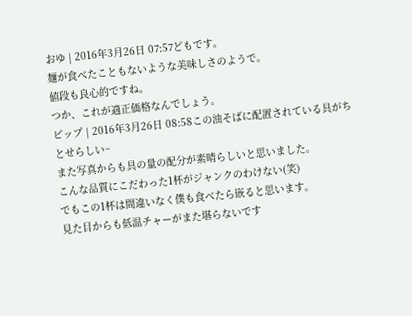おゆ | 2016年3月26日 07:57どもです。
麺が食べたこともないような美味しさのようで。
値段も良心的ですね。
つか、これが適正価格なんでしょう。
ピップ | 2016年3月26日 08:58この油そばに配置されている具がちとせらしい~
また写真からも具の量の配分が素晴らしいと思いました。
こんな品質にこだわった1杯がジャンクのわけない(笑)
でもこの1杯は間違いなく僕も食べたら嵌ると思います。
見た目からも低温チャーがまた堪らないです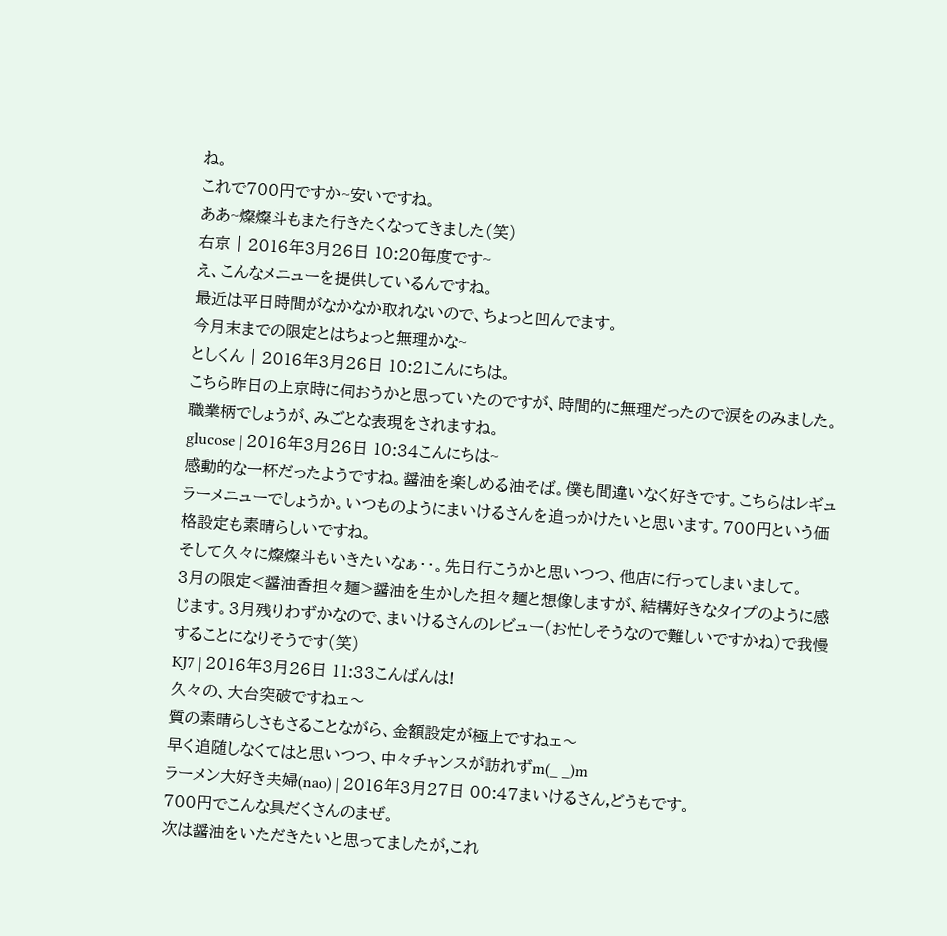ね。
これで700円ですか~安いですね。
ああ~燦燦斗もまた行きたくなってきました(笑)
右京 | 2016年3月26日 10:20毎度です~
え、こんなメニューを提供しているんですね。
最近は平日時間がなかなか取れないので、ちょっと凹んでます。
今月末までの限定とはちょっと無理かな~
としくん | 2016年3月26日 10:21こんにちは。
こちら昨日の上京時に伺おうかと思っていたのですが、時間的に無理だったので涙をのみました。
職業柄でしょうが、みごとな表現をされますね。
glucose | 2016年3月26日 10:34こんにちは~
感動的な一杯だったようですね。醤油を楽しめる油そば。僕も間違いなく好きです。こちらはレギュラーメニューでしょうか。いつものようにまいけるさんを追っかけたいと思います。700円という価格設定も素晴らしいですね。
そして久々に燦燦斗もいきたいなぁ・・。先日行こうかと思いつつ、他店に行ってしまいまして。
3月の限定<醤油香担々麺>醤油を生かした担々麺と想像しますが、結構好きなタイプのように感じます。3月残りわずかなので、まいけるさんのレビュー(お忙しそうなので難しいですかね)で我慢することになりそうです(笑)
KJ7 | 2016年3月26日 11:33こんばんは!
久々の、大台突破ですねェ〜
質の素晴らしさもさることながら、金額設定が極上ですねェ〜
早く追随しなくてはと思いつつ、中々チャンスが訪れずm(_ _)m
ラーメン大好き夫婦(nao) | 2016年3月27日 00:47まいけるさん,どうもです。
700円でこんな具だくさんのまぜ。
次は醤油をいただきたいと思ってましたが,これ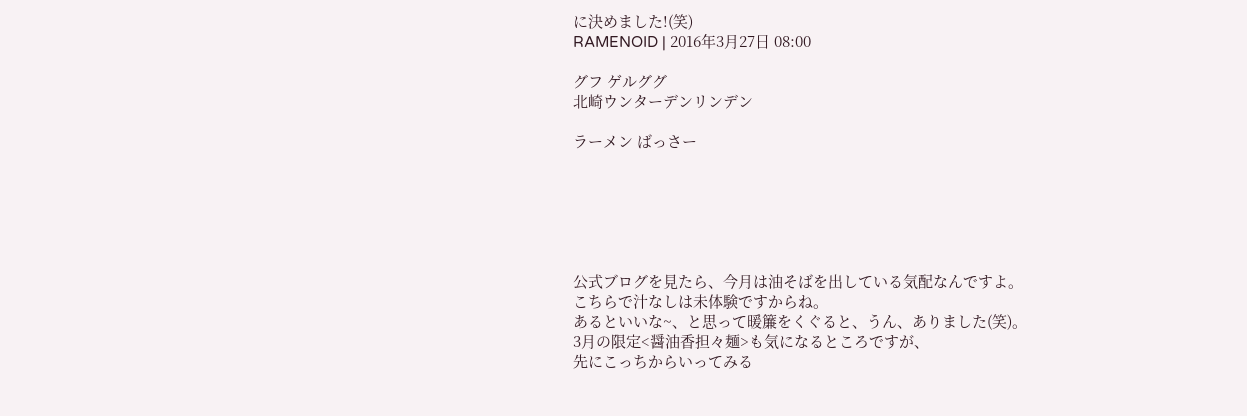に決めました!(笑)
RAMENOID | 2016年3月27日 08:00

グフ ゲルググ
北崎ウンターデンリンデン

ラーメン ばっさー






公式ブログを見たら、今月は油そばを出している気配なんですよ。
こちらで汁なしは未体験ですからね。
あるといいな~、と思って暖簾をくぐると、うん、ありました(笑)。
3月の限定<醤油香担々麺>も気になるところですが、
先にこっちからいってみる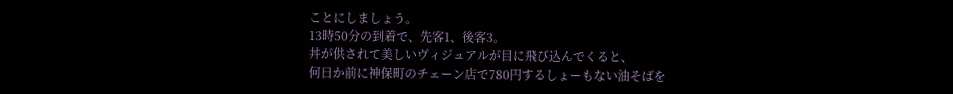ことにしましょう。
13時50分の到着で、先客1、後客3。
丼が供されて美しいヴィジュアルが目に飛び込んでくると、
何日か前に神保町のチェーン店で780円するしょーもない油そばを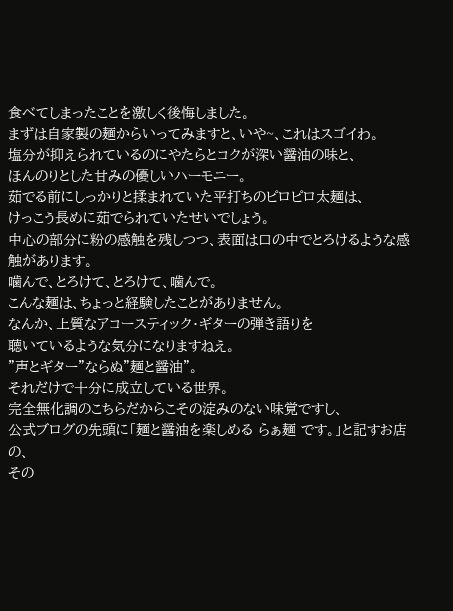食べてしまったことを激しく後悔しました。
まずは自家製の麺からいってみますと、いや~、これはスゴイわ。
塩分が抑えられているのにやたらとコクが深い醤油の味と、
ほんのりとした甘みの優しいハーモニー。
茹でる前にしっかりと揉まれていた平打ちのピロピロ太麺は、
けっこう長めに茹でられていたせいでしょう。
中心の部分に粉の感触を残しつつ、表面は口の中でとろけるような感触があります。
噛んで、とろけて、とろけて、噛んで。
こんな麺は、ちょっと経験したことがありません。
なんか、上質なアコースティック・ギターの弾き語りを
聴いているような気分になりますねえ。
"声とギター"ならぬ"麺と醤油"。
それだけで十分に成立している世界。
完全無化調のこちらだからこその淀みのない味覚ですし、
公式ブログの先頭に「麺と醤油を楽しめる らぁ麺 です。」と記すお店の、
その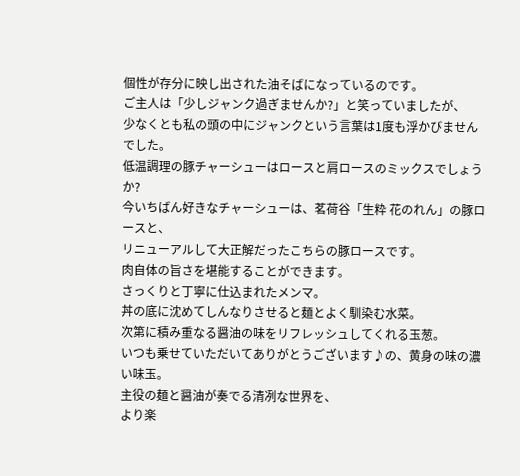個性が存分に映し出された油そばになっているのです。
ご主人は「少しジャンク過ぎませんか?」と笑っていましたが、
少なくとも私の頭の中にジャンクという言葉は1度も浮かびませんでした。
低温調理の豚チャーシューはロースと肩ロースのミックスでしょうか?
今いちばん好きなチャーシューは、茗荷谷「生粋 花のれん」の豚ロースと、
リニューアルして大正解だったこちらの豚ロースです。
肉自体の旨さを堪能することができます。
さっくりと丁寧に仕込まれたメンマ。
丼の底に沈めてしんなりさせると麺とよく馴染む水菜。
次第に積み重なる醤油の味をリフレッシュしてくれる玉葱。
いつも乗せていただいてありがとうございます♪の、黄身の味の濃い味玉。
主役の麺と醤油が奏でる清冽な世界を、
より楽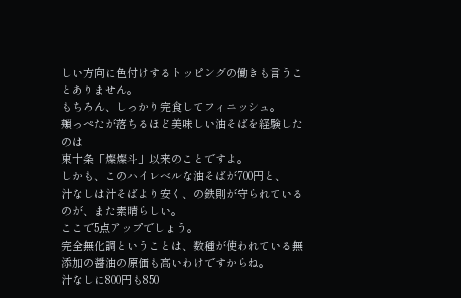しい方向に色付けするトッピングの働きも言うことありません。
もちろん、しっかり完食してフィニッシュ。
頬っぺたが落ちるほど美味しい油そばを経験したのは
東十条「燦燦斗」以来のことですよ。
しかも、このハイレベルな油そばが700円と、
汁なしは汁そばより安く、の鉄則が守られているのが、また素晴らしい。
ここで5点アップでしょう。
完全無化調ということは、数種が使われている無添加の醤油の原価も高いわけですからね。
汁なしに800円も850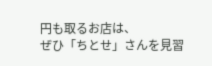円も取るお店は、
ぜひ「ちとせ」さんを見習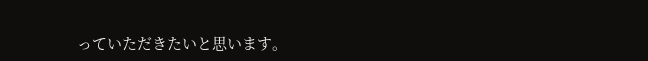っていただきたいと思います。